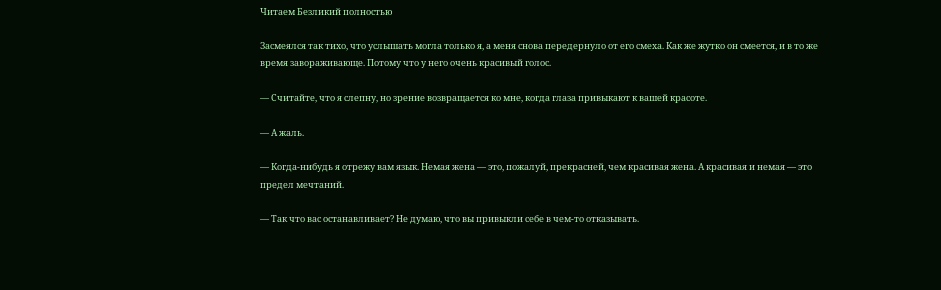Читаем Безликий полностью

Засмеялся так тихо, что услышать могла только я, а меня снова передернуло от его смеха. Как же жутко он смеется, и в то же время завораживающе. Потому что у него очень красивый голос.

— Считайте, что я слепну, но зрение возвращается ко мне, когда глаза привыкают к вашей красоте.

— А жаль.

— Когда-нибудь я отрежу вам язык. Немая жена — это, пожалуй, прекрасней, чем красивая жена. А красивая и немая — это предел мечтаний.

— Так что вас останавливает? Не думаю, что вы привыкли себе в чем-то отказывать.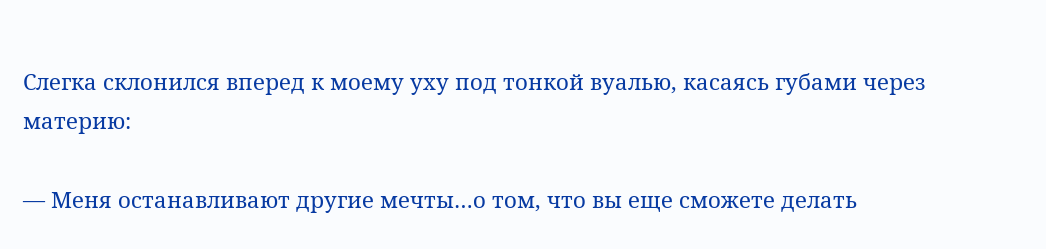Слегка склонился вперед к моему уху под тонкой вуалью, касаясь губами через материю:

— Меня останавливают другие мечты…о том, что вы еще сможете делать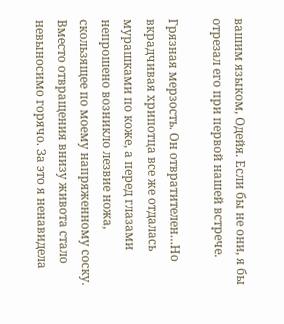вашим языком, Одейя. Если бы не они, я бы отрезал его при первой нашей встрече.

Грязная мерзость. Он отвратителен…Но вкрадчивая хрипотца все же отдалась мурашками по коже, а перед глазами непрошено возникло лезвие ножа, скользящее по моему напряженному соску. Вместо отвращения внизу живота стало невыносимо горячо. За это я ненавидела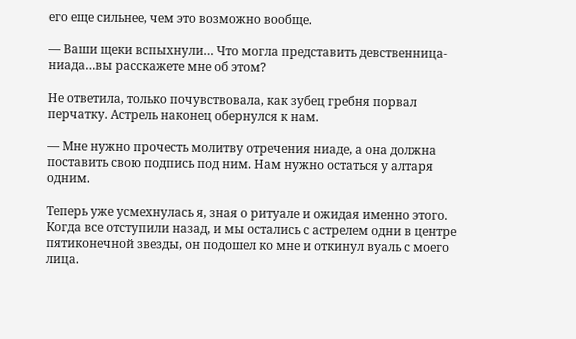его еще сильнее, чем это возможно вообще.

— Ваши щеки вспыхнули… Что могла представить девственница-ниада…вы расскажете мне об этом?

Не ответила, только почувствовала, как зубец гребня порвал перчатку. Астрель наконец обернулся к нам.

— Мне нужно прочесть молитву отречения ниаде, а она должна поставить свою подпись под ним. Нам нужно остаться у алтаря одним.

Теперь уже усмехнулась я, зная о ритуале и ожидая именно этого. Когда все отступили назад, и мы остались с астрелем одни в центре пятиконечной звезды, он подошел ко мне и откинул вуаль с моего лица.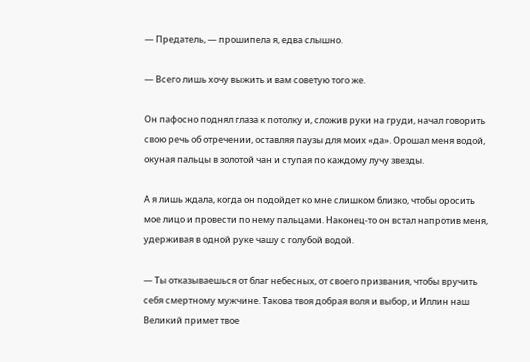— Предатель, — прошипела я, едва слышно.

— Всего лишь хочу выжить и вам советую того же.

Он пафосно поднял глаза к потолку и, сложив руки на груди, начал говорить свою речь об отречении, оставляя паузы для моих «да». Орошал меня водой, окуная пальцы в золотой чан и ступая по каждому лучу звезды.

А я лишь ждала, когда он подойдет ко мне слишком близко, чтобы оросить мое лицо и провести по нему пальцами. Наконец-то он встал напротив меня, удерживая в одной руке чашу с голубой водой.

— Ты отказываешься от благ небесных, от своего призвания, чтобы вручить себя смертному мужчине. Такова твоя добрая воля и выбор, и Иллин наш Великий примет твое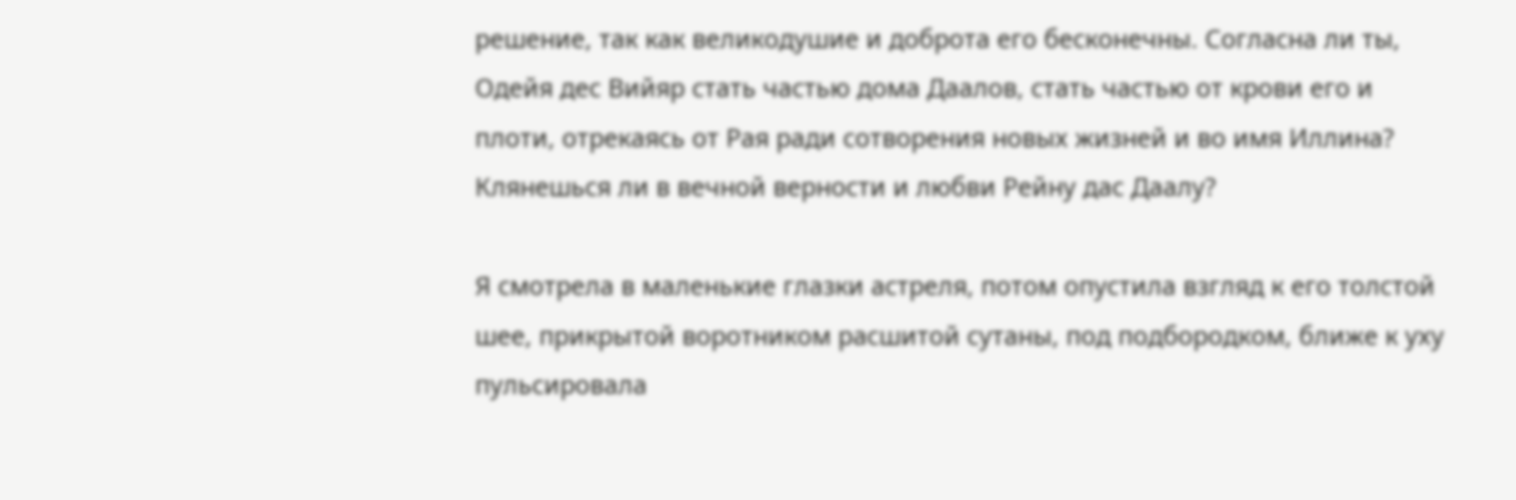решение, так как великодушие и доброта его бесконечны. Согласна ли ты, Одейя дес Вийяр стать частью дома Даалов, стать частью от крови его и плоти, отрекаясь от Рая ради сотворения новых жизней и во имя Иллина? Клянешься ли в вечной верности и любви Рейну дас Даалу?

Я смотрела в маленькие глазки астреля, потом опустила взгляд к его толстой шее, прикрытой воротником расшитой сутаны, под подбородком, ближе к уху пульсировала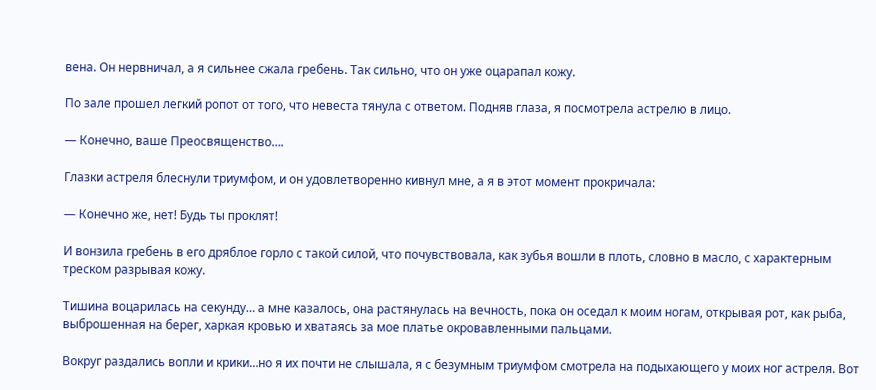вена. Он нервничал, а я сильнее сжала гребень. Так сильно, что он уже оцарапал кожу.

По зале прошел легкий ропот от того, что невеста тянула с ответом. Подняв глаза, я посмотрела астрелю в лицо.

— Конечно, ваше Преосвященство….

Глазки астреля блеснули триумфом, и он удовлетворенно кивнул мне, а я в этот момент прокричала:

— Конечно же, нет! Будь ты проклят!

И вонзила гребень в его дряблое горло с такой силой, что почувствовала, как зубья вошли в плоть, словно в масло, с характерным треском разрывая кожу.

Тишина воцарилась на секунду… а мне казалось, она растянулась на вечность, пока он оседал к моим ногам, открывая рот, как рыба, выброшенная на берег, харкая кровью и хватаясь за мое платье окровавленными пальцами.

Вокруг раздались вопли и крики…но я их почти не слышала, я с безумным триумфом смотрела на подыхающего у моих ног астреля. Вот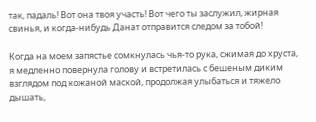так, падаль! Вот она твоя участь! Вот чего ты заслужил, жирная свинья, и когда-нибудь Данат отправится следом за тобой!

Когда на моем запястье сомкнулась чья-то рука, сжимая до хруста, я медленно повернула голову и встретилась с бешеным диким взглядом под кожаной маской, продолжая улыбаться и тяжело дышать,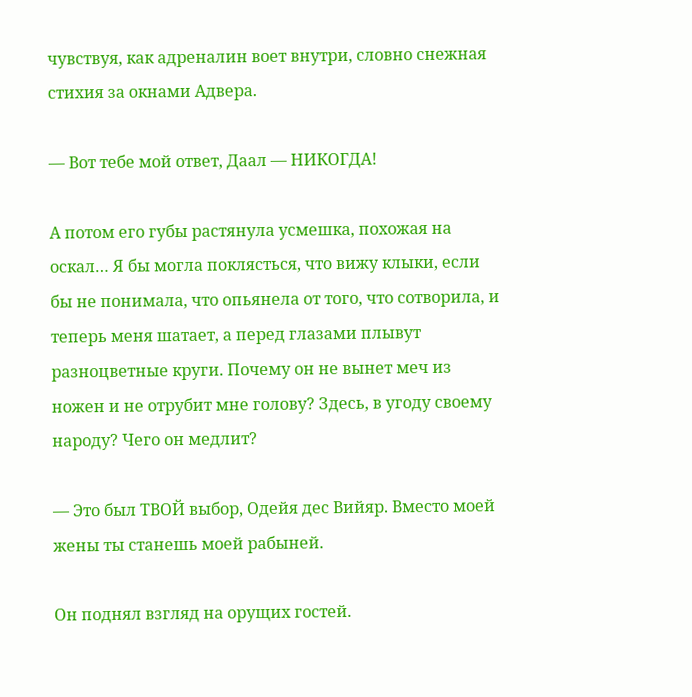чувствуя, как адреналин воет внутри, словно снежная стихия за окнами Адвера.

— Вот тебе мой ответ, Даал — НИКОГДА!

А потом его губы растянула усмешка, похожая на оскал… Я бы могла поклясться, что вижу клыки, если бы не понимала, что опьянела от того, что сотворила, и теперь меня шатает, а перед глазами плывут разноцветные круги. Почему он не вынет меч из ножен и не отрубит мне голову? Здесь, в угоду своему народу? Чего он медлит?

— Это был ТВОЙ выбор, Одейя дес Вийяр. Вместо моей жены ты станешь моей рабыней.

Он поднял взгляд на орущих гостей.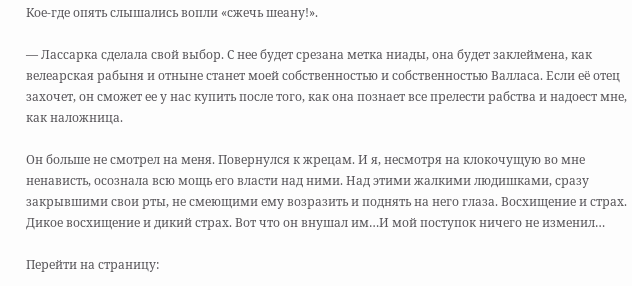Кое-где опять слышались вопли «сжечь шеану!».

— Лассарка сделала свой выбор. С нее будет срезана метка ниады, она будет заклеймена, как велеарская рабыня и отныне станет моей собственностью и собственностью Валласа. Если её отец захочет, он сможет ее у нас купить после того, как она познает все прелести рабства и надоест мне, как наложница.

Он больше не смотрел на меня. Повернулся к жрецам. И я, несмотря на клокочущую во мне ненависть, осознала всю мощь его власти над ними. Над этими жалкими людишками, сразу закрывшими свои рты, не смеющими ему возразить и поднять на него глаза. Восхищение и страх. Дикое восхищение и дикий страх. Вот что он внушал им…И мой поступок ничего не изменил…

Перейти на страницу: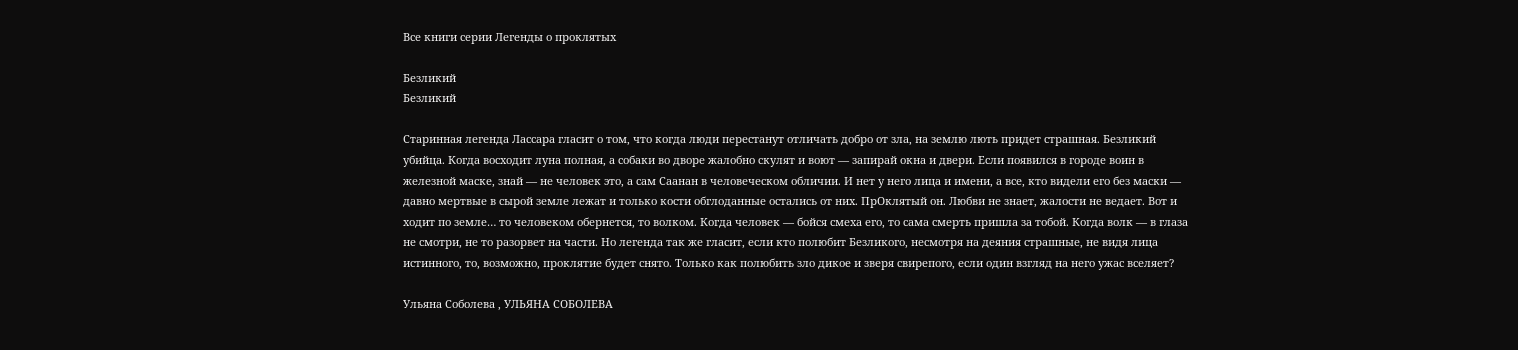Все книги серии Легенды о проклятых

Безликий
Безликий

Старинная легенда Лассара гласит о том, что когда люди перестанут отличать добро от зла, на землю лють придет страшная. Безликий убийца. Когда восходит луна полная, а собаки во дворе жалобно скулят и воют — запирай окна и двери. Если появился в городе воин в железной маске, знай — не человек это, а сам Саанан в человеческом обличии. И нет у него лица и имени, а все, кто видели его без маски — давно мертвые в сырой земле лежат и только кости обглоданные остались от них. ПрОклятый он. Любви не знает, жалости не ведает. Вот и ходит по земле… то человеком обернется, то волком. Когда человек — бойся смеха его, то сама смерть пришла за тобой. Когда волк — в глаза не смотри, не то разорвет на части. Но легенда так же гласит, если кто полюбит Безликого, несмотря на деяния страшные, не видя лица истинного, то, возможно, проклятие будет снято. Только как полюбить зло дикое и зверя свирепого, если один взгляд на него ужас вселяет?

Ульяна Соболева , УЛЬЯНА СОБОЛЕВА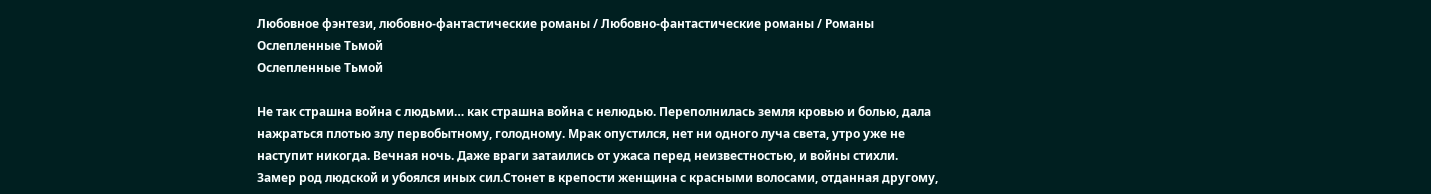Любовное фэнтези, любовно-фантастические романы / Любовно-фантастические романы / Романы
Ослепленные Тьмой
Ослепленные Тьмой

Не так страшна война с людьми… как страшна война с нелюдью. Переполнилась земля кровью и болью, дала нажраться плотью злу первобытному, голодному. Мрак опустился, нет ни одного луча света, утро уже не наступит никогда. Вечная ночь. Даже враги затаились от ужаса перед неизвестностью, и войны стихли. Замер род людской и убоялся иных сил.Стонет в крепости женщина с красными волосами, отданная другому,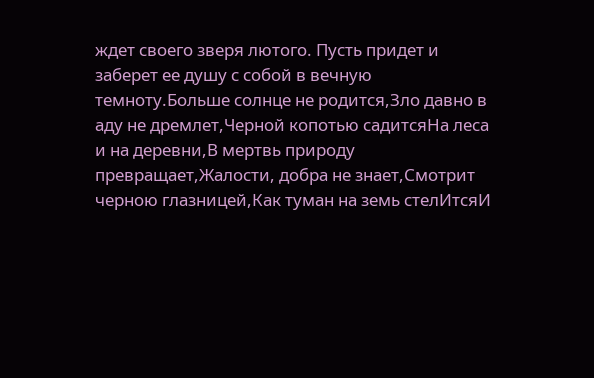ждет своего зверя лютого. Пусть придет и заберет ее душу с собой в вечную темноту.Больше солнце не родится,Зло давно в аду не дремлет,Черной копотью садитсяНа леса и на деревни,В мертвь природу превращает,Жалости, добра не знает,Смотрит черною глазницей,Как туман на земь стелИтсяИ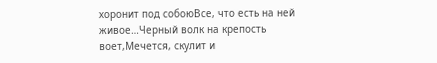хоронит под собоюВсе, что есть на ней живое…Черный волк на крепость воет,Мечется, скулит и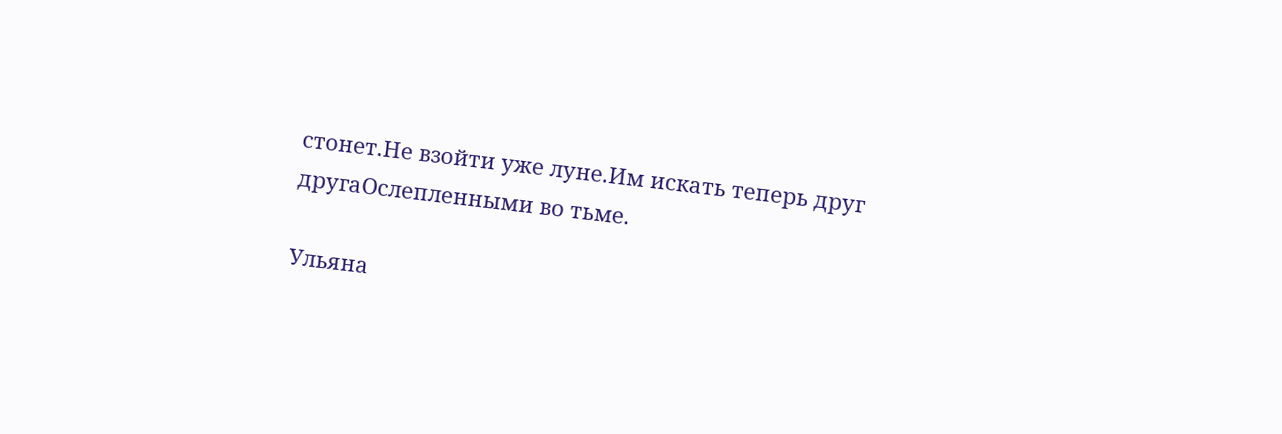стонет.Не взойти уже луне.Им искать теперь друг другаОслепленными во тьме.

Ульяна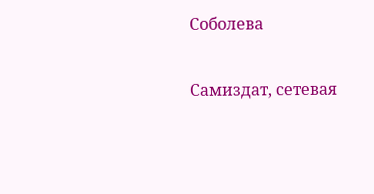Соболева

Самиздат, сетевая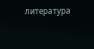литература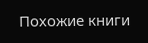Похожие книги